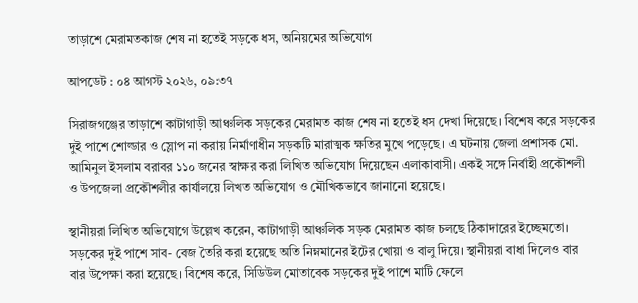তাড়াশে মেরামতকাজ শেষ না হতেই সড়কে ধস, অনিয়মের অভিযোগ

আপডেট : ০৪ আগস্ট ২০২৬, ০৯:৩৭

সিরাজগঞ্জের তাড়াশে কাটাগাড়ী আঞ্চলিক সড়কের মেরামত কাজ শেষ না হতেই ধস দেখা দিয়েছে। বিশেষ করে সড়কের দুই পাশে শোল্ডার ও স্লোপ না করায় নির্মাণাধীন সড়কটি মারাত্মক ক্ষতির মুখে পড়েছে। এ ঘটনায় জেলা প্রশাসক মো. আমিনুল ইসলাম বরাবর ১১০ জনের স্বাক্ষর করা লিখিত অভিযোগ দিয়েছেন এলাকাবাসী। একই সঙ্গে নির্বাহী প্রকৌশলী ও উপজেলা প্রকৌশলীর কার্যালয়ে লিখত অভিযোগ ও মৌখিকভাবে জানানো হয়েছে।

স্থানীয়রা লিখিত অভিযোগে উল্লেখ করেন, কাটাগাড়ী আঞ্চলিক সড়ক মেরামত কাজ চলছে ঠিকাদারের ইচ্ছেমতো। সড়কের দুই পাশে সাব- বেজ তৈরি করা হয়েছে অতি নিম্নমানের ইটের খোয়া ও বালু দিয়ে। স্থানীয়রা বাধা দিলেও বার বার উপেক্ষা করা হয়েছে। বিশেষ করে, সিডিউল মোতাবেক সড়কের দুই পাশে মাটি ফেলে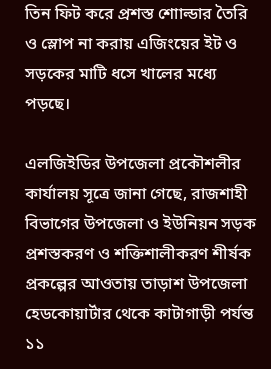তিন ফিট করে প্রশস্ত শোাল্ডার তৈরি ও স্লোপ না করায় এজিংয়ের ইট ও সড়কের মাটি ধসে খালের মধ্যে পড়ছে।

এলজিইডির উপজেলা প্রকৌশলীর কার্যালয় সূত্রে জানা গেছে, রাজশাহী বিভাগের উপজেলা ও ইউনিয়ন সড়ক প্রশস্তকরণ ও শক্তিশালীকরণ শীর্ষক প্রকল্পের আওতায় তাড়াশ উপজেলা হেডকোয়ার্টার থেকে কাটাগাড়ী পর্যন্ত ১১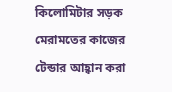কিলোমিটার সড়ক মেরামতের কাজের টেন্ডার আহ্বান করা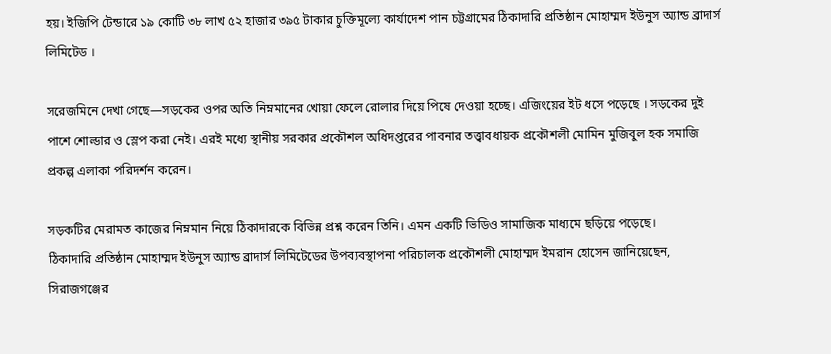হয়। ইজিপি টেন্ডারে ১৯ কোটি ৩৮ লাখ ৫২ হাজার ৩৯৫ টাকার চুক্তিমূল্যে কার্যাদেশ পান চট্টগ্রামের ঠিকাদারি প্রতিষ্ঠান মোহাম্মদ ইউনুস অ্যান্ড ব্রাদার্স লিমিটেড ।

সরেজমিনে দেখা গেছে—সড়কের ওপর অতি নিম্নমানের খোয়া ফেলে রোলার দিয়ে পিষে দেওয়া হচ্ছে। এজিংয়ের ইট ধসে পড়েছে । সড়কের দুই পাশে শোল্ডার ও স্লেপ করা নেই। এরই মধ্যে স্থানীয় সরকার প্রকৌশল অধিদপ্তরের পাবনার তত্ত্বাবধায়ক প্রকৌশলী মোমিন মুজিবুল হক সমাজি প্রকল্প এলাকা পরিদর্শন করেন।

সড়কটির মেরামত কাজের নিম্নমান নিয়ে ঠিকাদারকে বিভিন্ন প্রশ্ন করেন তিনি। এমন একটি ভিডিও সামাজিক মাধ্যমে ছড়িয়ে পড়েছে।
ঠিকাদারি প্রতিষ্ঠান মোহাম্মদ ইউনুস অ্যান্ড ব্রাদার্স লিমিটেডের উপব্যবস্থাপনা পরিচালক প্রকৌশলী মোহাম্মদ ইমরান হোসেন জানিয়েছেন, সিরাজগঞ্জের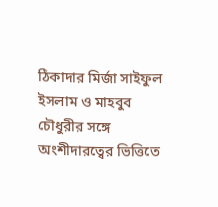ঠিকাদার মির্জা সাইফুল ইসলাম ও মাহবুব চৌধুরীর সঙ্গে অংশীদারত্বের ভিত্তিতে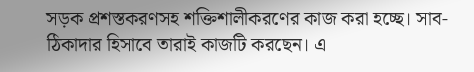সড়ক প্রশস্তকরণসহ শক্তিশালীকরণের কাজ করা হচ্ছে। সাব-ঠিকাদার হিসাবে তারাই কাজটি করছেন। এ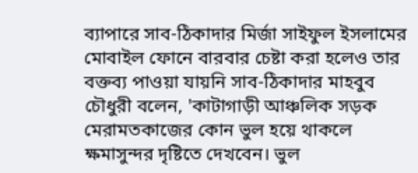ব্যাপারে সাব-ঠিকাদার মির্জা সাইফুল ইসলামের মোবাইল ফোনে বারবার চেষ্টা করা হলেও তার বক্তব্য পাওয়া যায়নি সাব-ঠিকাদার মাহবুব চৌধুরী বলেন, 'কাটাগাড়ী আঞ্চলিক সড়ক মেরামতকাজের কোন ভুল হয়ে থাকলে ক্ষমাসুন্দর দৃষ্টিতে দেখবেন। ভুল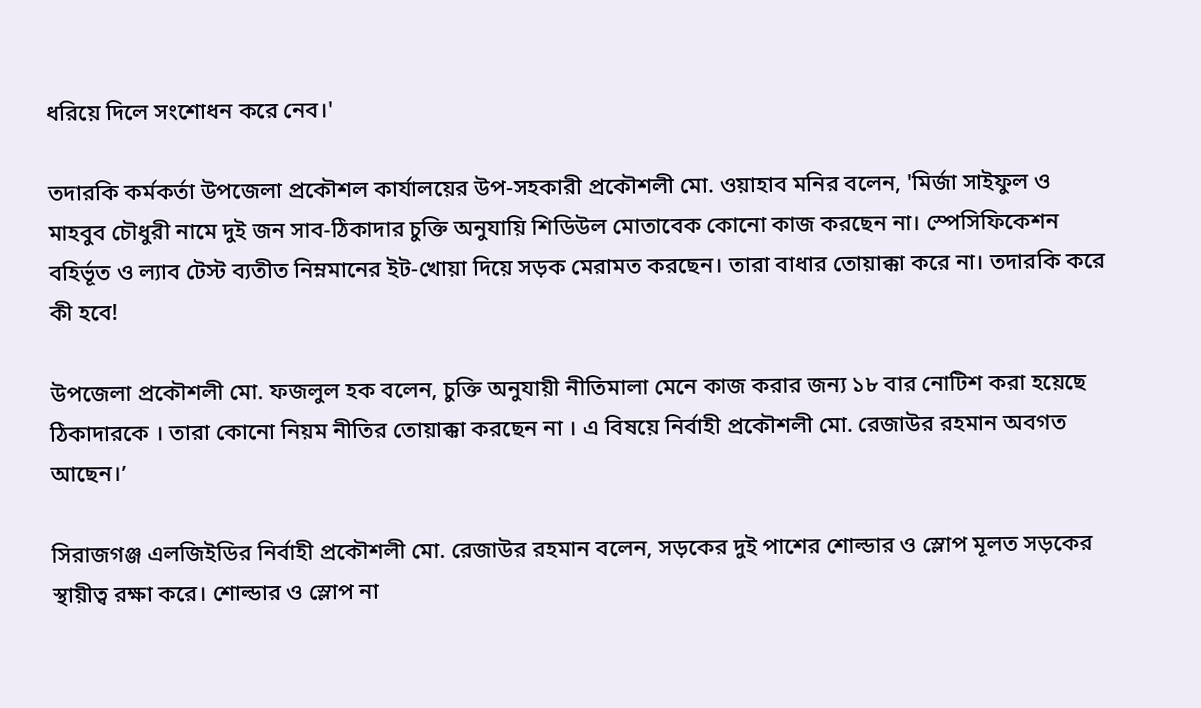ধরিয়ে দিলে সংশোধন করে নেব।'

তদারকি কর্মকর্তা উপজেলা প্রকৌশল কার্যালয়ের উপ-সহকারী প্রকৌশলী মো. ওয়াহাব মনির বলেন, 'মির্জা সাইফুল ও মাহবুব চৌধুরী নামে দুই জন সাব-ঠিকাদার চুক্তি অনুযায়ি শিডিউল মোতাবেক কোনো কাজ করছেন না। স্পেসিফিকেশন বহির্ভূত ও ল্যাব টেস্ট ব্যতীত নিম্নমানের ইট-খোয়া দিয়ে সড়ক মেরামত করছেন। তারা বাধার তোয়াক্কা করে না। তদারকি করে কী হবে!

উপজেলা প্রকৌশলী মো. ফজলুল হক বলেন, চুক্তি অনুযায়ী নীতিমালা মেনে কাজ করার জন্য ১৮ বার নোটিশ করা হয়েছে ঠিকাদারকে । তারা কোনো নিয়ম নীতির তোয়াক্কা করছেন না । এ বিষয়ে নির্বাহী প্রকৌশলী মো. রেজাউর রহমান অবগত আছেন।’

সিরাজগঞ্জ এলজিইডির নির্বাহী প্রকৌশলী মো. রেজাউর রহমান বলেন, সড়কের দুই পাশের শোল্ডার ও স্লোপ মূলত সড়কের স্থায়ীত্ব রক্ষা করে। শোল্ডার ও স্লোপ না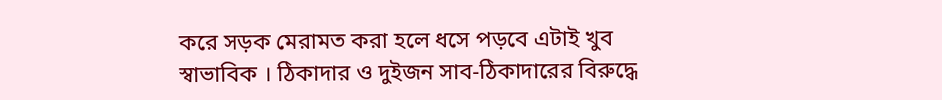করে সড়ক মেরামত করা হলে ধসে পড়বে এটাই খুব স্বাভাবিক । ঠিকাদার ও দুইজন সাব-ঠিকাদারের বিরুদ্ধে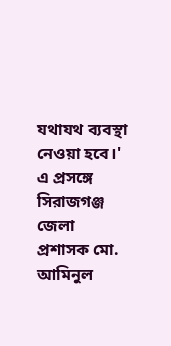যথাযথ ব্যবস্থা নেওয়া হবে।' এ প্রসঙ্গে সিরাজগঞ্জ জেলা প্রশাসক মো. আমিনুল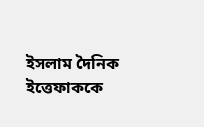ইসলাম দৈনিক ইত্তেফাককে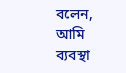বলেন, আমি ব্যবস্থা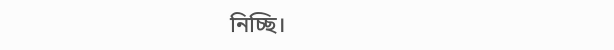নিচ্ছি।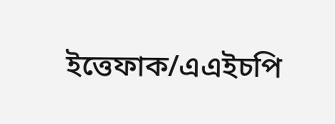ইত্তেফাক/এএইচপি